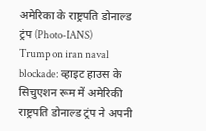अमेरिका के राष्ट्रपति डोनाल्ड ट्रंप (Photo-IANS)
Trump on iran naval blockade: व्हाइट हाउस के सिचुएशन रूम में अमेरिकी राष्ट्रपति डोनाल्ड ट्रंप ने अपनी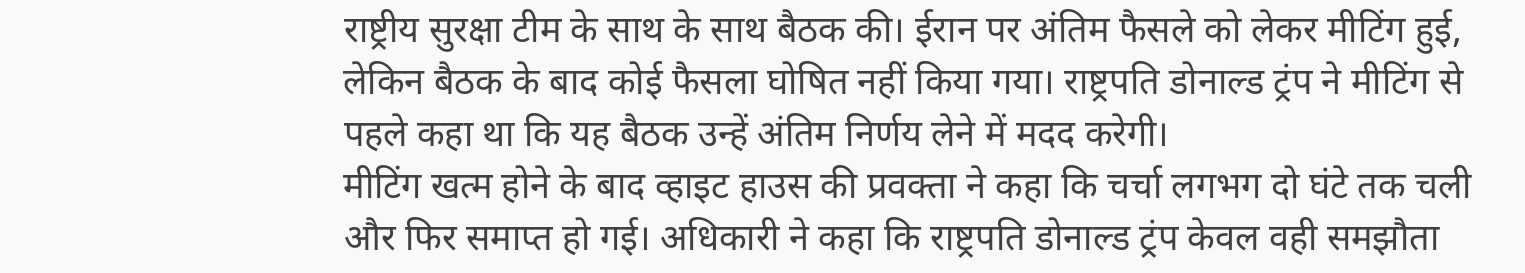राष्ट्रीय सुरक्षा टीम के साथ के साथ बैठक की। ईरान पर अंतिम फैसले को लेकर मीटिंग हुई, लेकिन बैठक के बाद कोई फैसला घोषित नहीं किया गया। राष्ट्रपति डोनाल्ड ट्रंप ने मीटिंग से पहले कहा था कि यह बैठक उन्हें अंतिम निर्णय लेने में मदद करेगी।
मीटिंग खत्म होने के बाद व्हाइट हाउस की प्रवक्ता ने कहा कि चर्चा लगभग दो घंटे तक चली और फिर समाप्त हो गई। अधिकारी ने कहा कि राष्ट्रपति डोनाल्ड ट्रंप केवल वही समझौता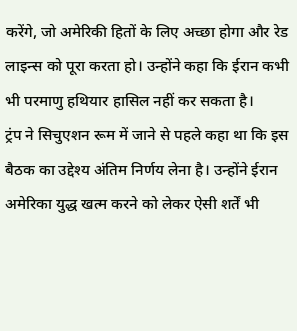करेंगे, जो अमेरिकी हितों के लिए अच्छा होगा और रेड लाइन्स को पूरा करता हो। उन्होंने कहा कि ईरान कभी भी परमाणु हथियार हासिल नहीं कर सकता है।
ट्रंप ने सिचुएशन रूम में जाने से पहले कहा था कि इस बैठक का उद्देश्य अंतिम निर्णय लेना है। उन्होंने ईरान अमेरिका युद्ध खत्म करने को लेकर ऐसी शर्तें भी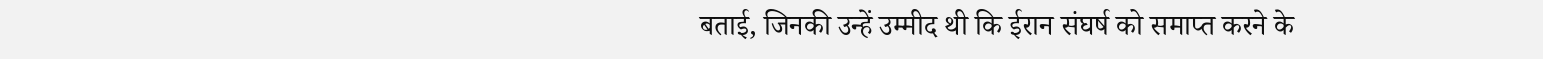बताई, जिनकी उन्हें उम्मीद थी कि ईरान संघर्ष को समाप्त करने के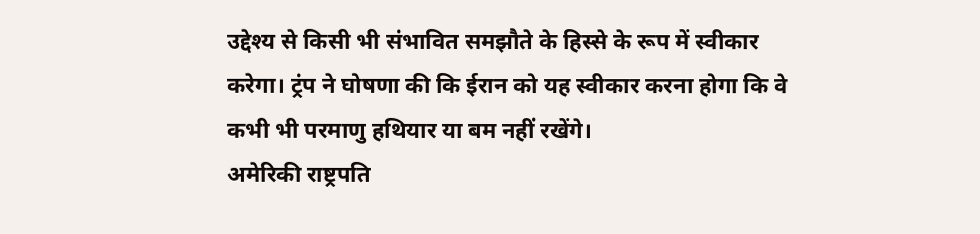उद्देश्य से किसी भी संभावित समझौते के हिस्से के रूप में स्वीकार करेगा। ट्रंप ने घोषणा की कि ईरान को यह स्वीकार करना होगा कि वे कभी भी परमाणु हथियार या बम नहीं रखेंगे।
अमेरिकी राष्ट्रपति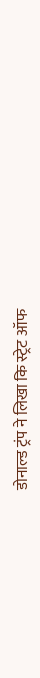डोनाल्ड ट्रंप ने लिखा कि स्ट्रेट ऑफ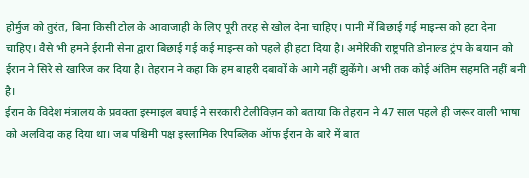होर्मुज को तुरंत, बिना किसी टोल के आवाजाही के लिए पूरी तरह से खोल देना चाहिए। पानी में बिछाई गई माइन्स को हटा देना चाहिए। वैसे भी हमने ईरानी सेना द्वारा बिछाई गई कई माइन्स को पहले ही हटा दिया है। अमेरिकी राष्ट्रपति डोनाल्ड ट्रंप के बयान को ईरान ने सिरे से खारिज कर दिया है। तेहरान ने कहा कि हम बाहरी दबावों के आगे नहीं झुकेंगे। अभी तक कोई अंतिम सहमति नहीं बनी है।
ईरान के विदेश मंत्रालय के प्रवक्ता इस्माइल बघाई ने सरकारी टेलीविज़न को बताया कि तेहरान ने 47 साल पहले ही जरूर वाली भाषा को अलविदा कह दिया था। जब पश्चिमी पक्ष इस्लामिक रिपब्लिक ऑफ ईरान के बारे में बात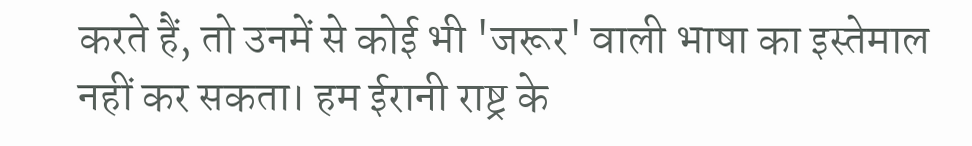करते हैं, तो उनमें से कोई भी 'जरूर' वाली भाषा का इस्तेमाल नहीं कर सकता। हम ईरानी राष्ट्र के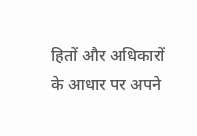हितों और अधिकारों के आधार पर अपने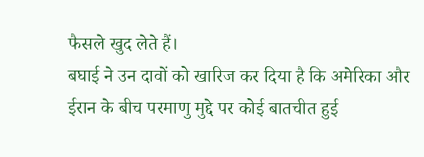फैसले खुद लेते हैं।
बघाई ने उन दावों को खारिज कर दिया है कि अमेरिका और ईरान के बीच परमाणु मुद्दे पर कोई बातचीत हुई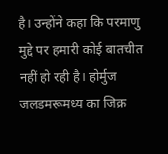है। उन्होंने कहा कि परमाणु मुद्दे पर हमारी कोई बातचीत नहीं हो रही है। होर्मुज जलडमरूमध्य का जिक्र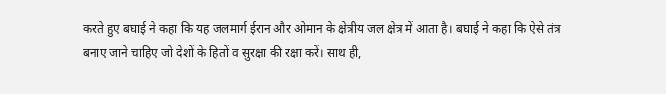करते हुए बघाई ने कहा कि यह जलमार्ग ईरान और ओमान के क्षेत्रीय जल क्षेत्र में आता है। बघाई ने कहा कि ऐसे तंत्र बनाए जाने चाहिए जो देशों के हितों व सुरक्षा की रक्षा करें। साथ ही,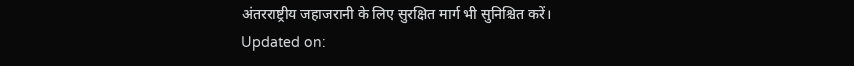अंतरराष्ट्रीय जहाजरानी के लिए सुरक्षित मार्ग भी सुनिश्चित करें।
Updated on: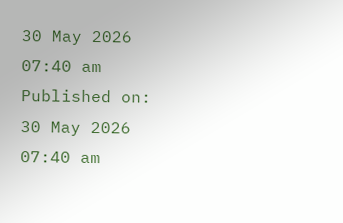30 May 2026 07:40 am
Published on:
30 May 2026 07:40 am